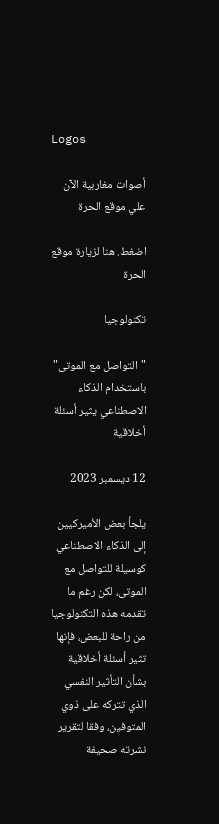Logos

أصوات مغاربية الآن علي موقع الحرة

اضغط. هنا لزيارة موقع الحرة

تكنولوجيا

"التواصل مع الموتى" باستخدام الذكاء الاصطناعي يثير أسئلة أخلاقية

12 ديسمبر 2023

يلجأ بعض الأميركيين إلى الذكاء الاصطناعي كوسيلة للتواصل مع الموتى، لكن رغم ما تقدمه هذه التكنولوجيا من راحة للبعض، فإنها تثير أسئلة أخلاقية بشأن التأثير النفسي الذي تتركه على ذوي المتوفين، وفقا لتقرير نشرته صحيفة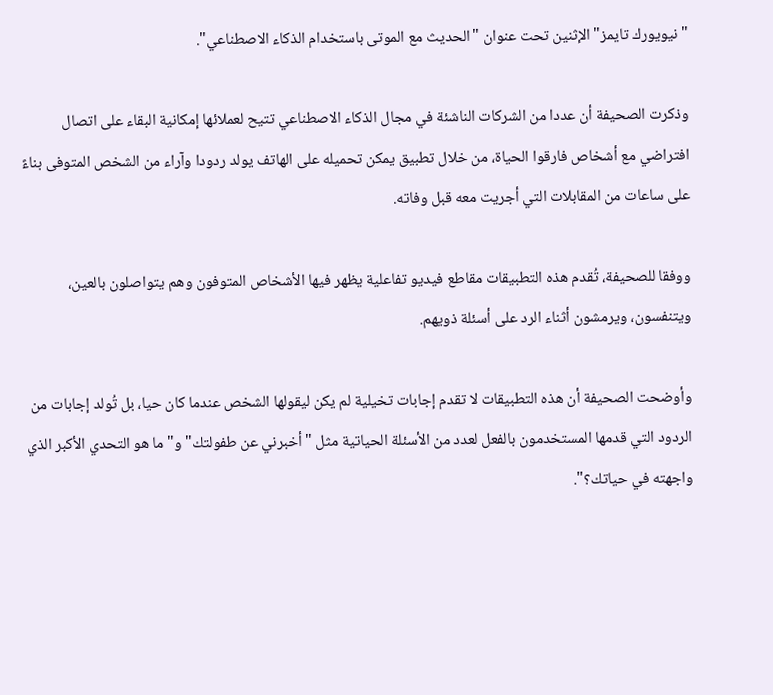"نيويورك تايمز" الإثنين تحت عنوان "الحديث مع الموتى باستخدام الذكاء الاصطناعي".

وذكرت الصحيفة أن عددا من الشركات الناشئة في مجال الذكاء الاصطناعي تتيح لعملائها إمكانية البقاء على اتصال افتراضي مع أشخاص فارقوا الحياة، من خلال تطبيق يمكن تحميله على الهاتف يولد ردودا وآراء من الشخص المتوفى بناءً على ساعات من المقابلات التي أجريت معه قبل وفاته.

ووفقا للصحيفة، تُقدم هذه التطبيقات مقاطع فيديو تفاعلية يظهر فيها الأشخاص المتوفون وهم يتواصلون بالعين، ويتنفسون، ويرمشون أثناء الرد على أسئلة ذويهم.

وأوضحت الصحيفة أن هذه التطبيقات لا تقدم إجابات تخيلية لم يكن ليقولها الشخص عندما كان حيا، بل تُولد إجابات من الردود التي قدمها المستخدمون بالفعل لعدد من الأسئلة الحياتية مثل "أخبرني عن طفولتك" و"ما هو التحدي الأكبر الذي واجهته في حياتك؟".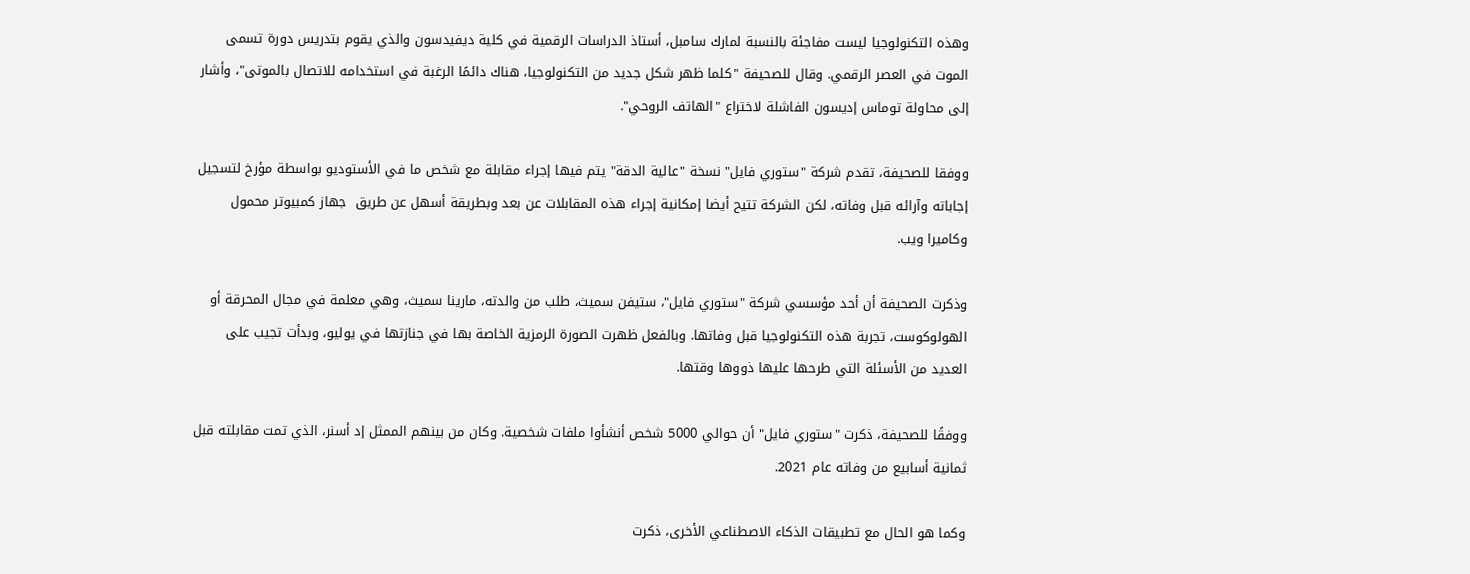وهذه التكنولوجيا ليست مفاجئة بالنسبة لمارك سامبل، أستاذ الدراسات الرقمية في كلية ديفيدسون والذي يقوم بتدريس دورة تسمى الموت في العصر الرقمي. وقال للصحيفة "كلما ظهر شكل جديد من التكنولوجيا، هناك دائمًا الرغبة في استخدامه للاتصال بالموتى"، وأشار إلى محاولة توماس إديسون الفاشلة لاختراع "الهاتف الروحي".

ووفقا للصحيفة، تقدم شركة "ستوري فايل" نسخة "عالية الدقة" يتم فيها إجراء مقابلة مع شخص ما في الأستوديو بواسطة مؤرخ لتسجيل إجاباته وآرائه قبل وفاته، لكن الشركة تتيح أيضا إمكانية إجراء هذه المقابلات عن بعد وبطريقة أسهل عن طريق  جهاز كمبيوتر محمول وكاميرا ويب.

وذكرت الصحيفة أن أحد مؤسسي شركة "ستوري فايل"، ستيفن سميث، طلب من والدته، مارينا سميث، وهي معلمة في مجال المحرقة أو الهولوكوست، تجربة هذه التكنولوجيا قبل وفاتها. وبالفعل ظهرت الصورة الرمزية الخاصة بها في جنازتها في يوليو، وبدأت تجيب على العديد من الأسئلة التي طرحها عليها ذووها وقتها.

ووفقًا للصحيفة، ذكرت "ستوري فايل" أن حوالي 5000 شخص أنشأوا ملفات شخصية. وكان من بينهم الممثل إد أسنر، الذي تمت مقابلته قبل ثمانية أسابيع من وفاته عام 2021.

وكما هو الحال مع تطبيقات الذكاء الاصطناعي الأخرى، ذكرت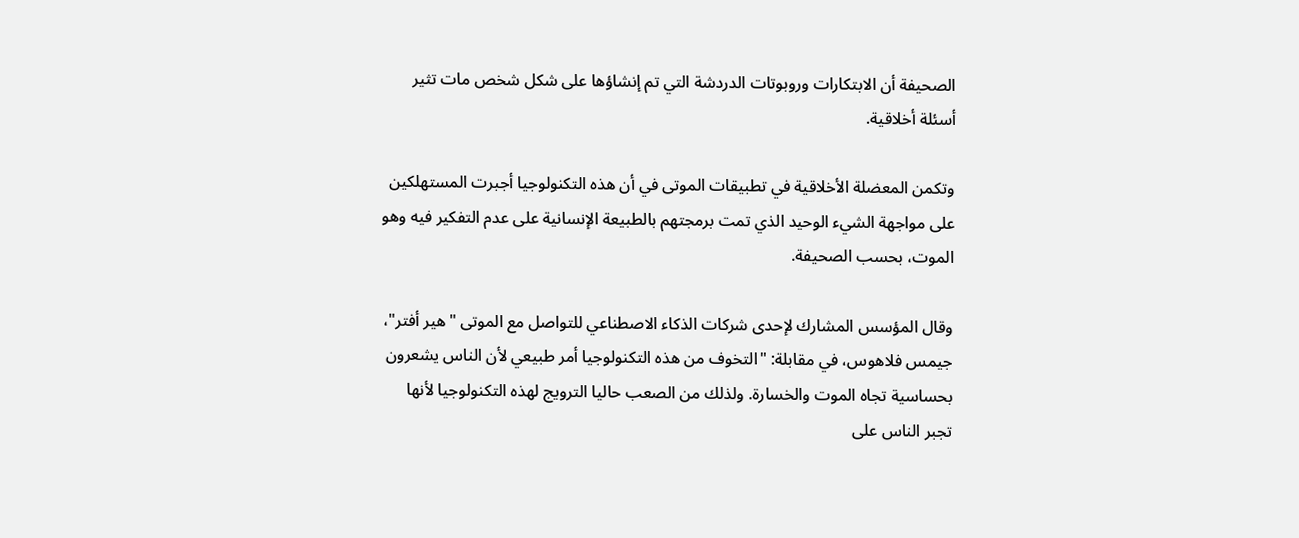الصحيفة أن الابتكارات وروبوتات الدردشة التي تم إنشاؤها على شكل شخص مات تثير أسئلة أخلاقية.

وتكمن المعضلة الأخلاقية في تطبيقات الموتى في أن هذه التكنولوجيا أجبرت المستهلكين على مواجهة الشيء الوحيد الذي تمت برمجتهم بالطبيعة الإنسانية على عدم التفكير فيه وهو الموت، بحسب الصحيفة.

وقال المؤسس المشارك لإحدى شركات الذكاء الاصطناعي للتواصل مع الموتى "هير أفتر"، جيمس فلاهوس، في مقابلة: "التخوف من هذه التكنولوجيا أمر طبيعي لأن الناس يشعرون بحساسية تجاه الموت والخسارة. ولذلك من الصعب حاليا الترويج لهذه التكنولوجيا لأنها تجبر الناس على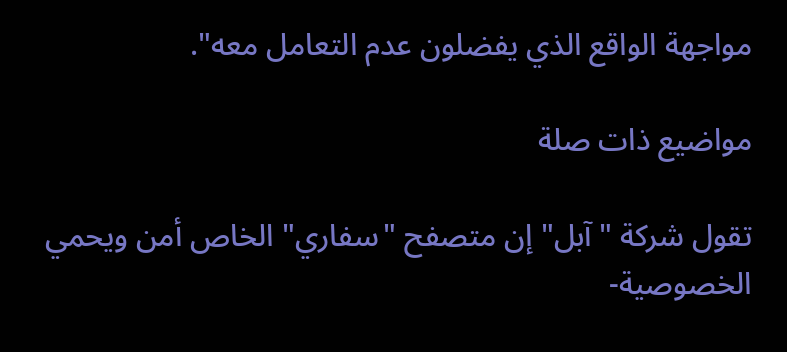مواجهة الواقع الذي يفضلون عدم التعامل معه".

مواضيع ذات صلة

تقول شركة "آبل" إن متصفح "سفاري" الخاص أمن ويحمي الخصوصية-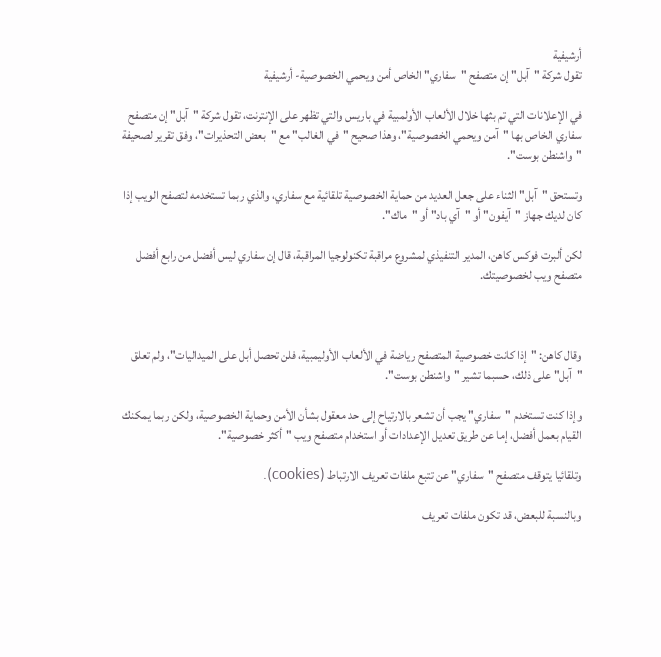أرشيفية
تقول شركة "آبل" إن متصفح "سفاري" الخاص أمن ويحمي الخصوصية- أرشيفية

في الإعلانات التي تم بثها خلال الألعاب الأولمبية في باريس والتي تظهر على الإنترنت، تقول شركة "آبل" إن متصفح سفاري الخاص بها "آمن ويحمي الخصوصية"، وهذا صحيح "في الغالب" مع "بعض التحذيرات"، وفق تقرير لصحيفة "واشنطن بوست".

وتستحق "آبل" الثناء على جعل العديد من حماية الخصوصية تلقائية مع سفاري، والذي ربما تستخدمه لتصفح الويب إذا كان لديك جهاز "آيفون" أو "آي باد" أو "ماك".

لكن ألبرت فوكس كاهن، المدير التنفيذي لمشروع مراقبة تكنولوجيا المراقبة، قال إن سفاري ليس أفضل من رابع أفضل متصفح ويب لخصوصيتك.



وقال كاهن: "إذا كانت خصوصية المتصفح رياضة في الألعاب الأوليمبية، فلن تحصل أبل على الميداليات"، ولم تعلق "آبل" على ذلك، حسبما تشير "واشنطن بوست".

وإذا كنت تستخدم "سفاري" يجب أن تشعر بالارتياح إلى حد معقول بشأن الأمن وحماية الخصوصية، ولكن ربما يمكنك القيام بعمل أفضل، إما عن طريق تعديل الإعدادات أو استخدام متصفح ويب "أكثر خصوصية".

وتلقائيا يتوقف متصفح "سفاري" عن تتبع ملفات تعريف الارتباط (cookies).

وبالنسبة للبعض، قد تكون ملفات تعريف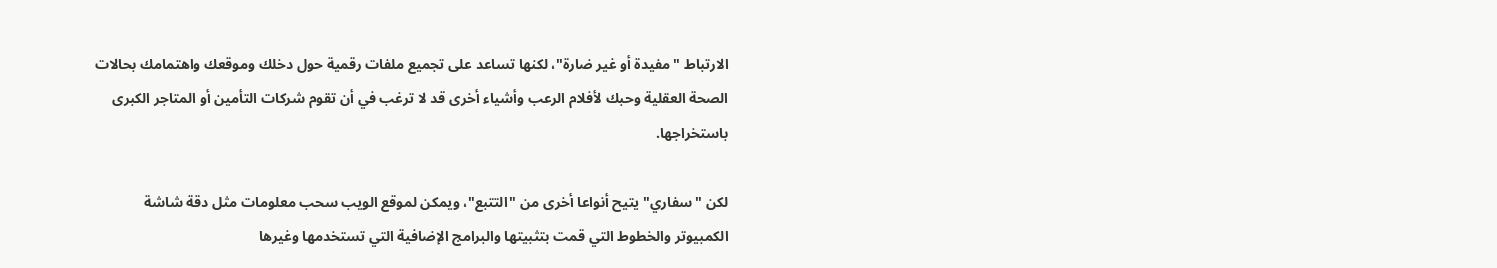الارتباط "مفيدة أو غير ضارة"، لكنها تساعد على تجميع ملفات رقمية حول دخلك وموقعك واهتمامك بحالات الصحة العقلية وحبك لأفلام الرعب وأشياء أخرى قد لا ترغب في أن تقوم شركات التأمين أو المتاجر الكبرى باستخراجها.

لكن "سفاري" يتيح أنواعا أخرى من "التتبع"، ويمكن لموقع الويب سحب معلومات مثل دقة شاشة الكمبيوتر والخطوط التي قمت بتثبيتها والبرامج الإضافية التي تستخدمها وغيرها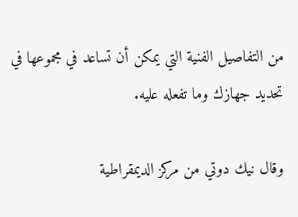من التفاصيل الفنية التي يمكن أن تساعد في مجموعها في تحديد جهازك وما تفعله عليه.

وقال نيك دوتي من مركز الديمقراطية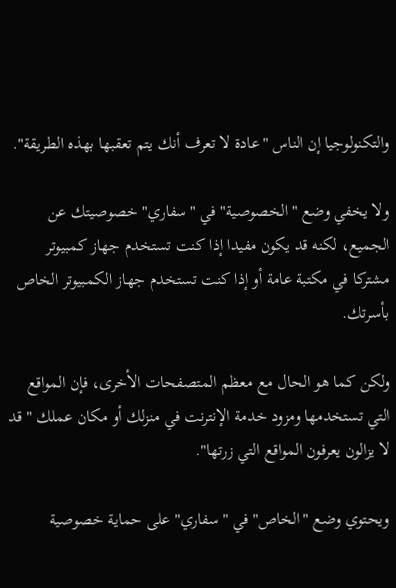والتكنولوجيا إن الناس "عادة لا تعرف أنك يتم تعقبها بهذه الطريقة".

ولا يخفي وضع "الخصوصية" في "سفاري" خصوصيتك عن الجميع، لكنه قد يكون مفيدا إذا كنت تستخدم جهاز كمبيوتر مشتركا في مكتبة عامة أو إذا كنت تستخدم جهاز الكمبيوتر الخاص بأسرتك.

ولكن كما هو الحال مع معظم المتصفحات الأخرى، فإن المواقع التي تستخدمها ومزود خدمة الإنترنت في منزلك أو مكان عملك "قد لا يزالون يعرفون المواقع التي زرتها".

ويحتوي وضع "الخاص" في "سفاري" على حماية خصوصية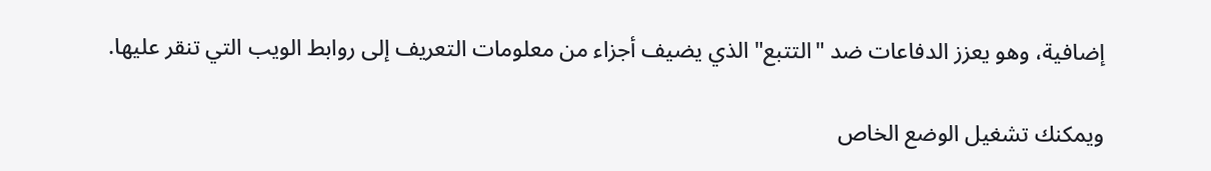إضافية، وهو يعزز الدفاعات ضد "التتبع" الذي يضيف أجزاء من معلومات التعريف إلى روابط الويب التي تنقر عليها.

ويمكنك تشغيل الوضع الخاص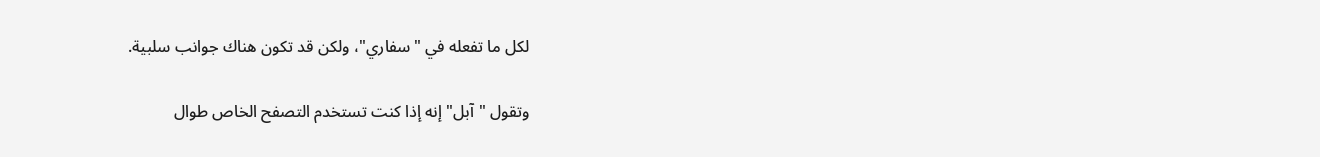لكل ما تفعله في "سفاري"، ولكن قد تكون هناك جوانب سلبية.

وتقول "آبل" إنه إذا كنت تستخدم التصفح الخاص طوال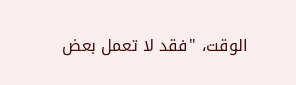الوقت، "فقد لا تعمل بعض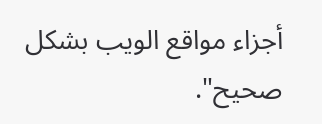أجزاء مواقع الويب بشكل صحيح".